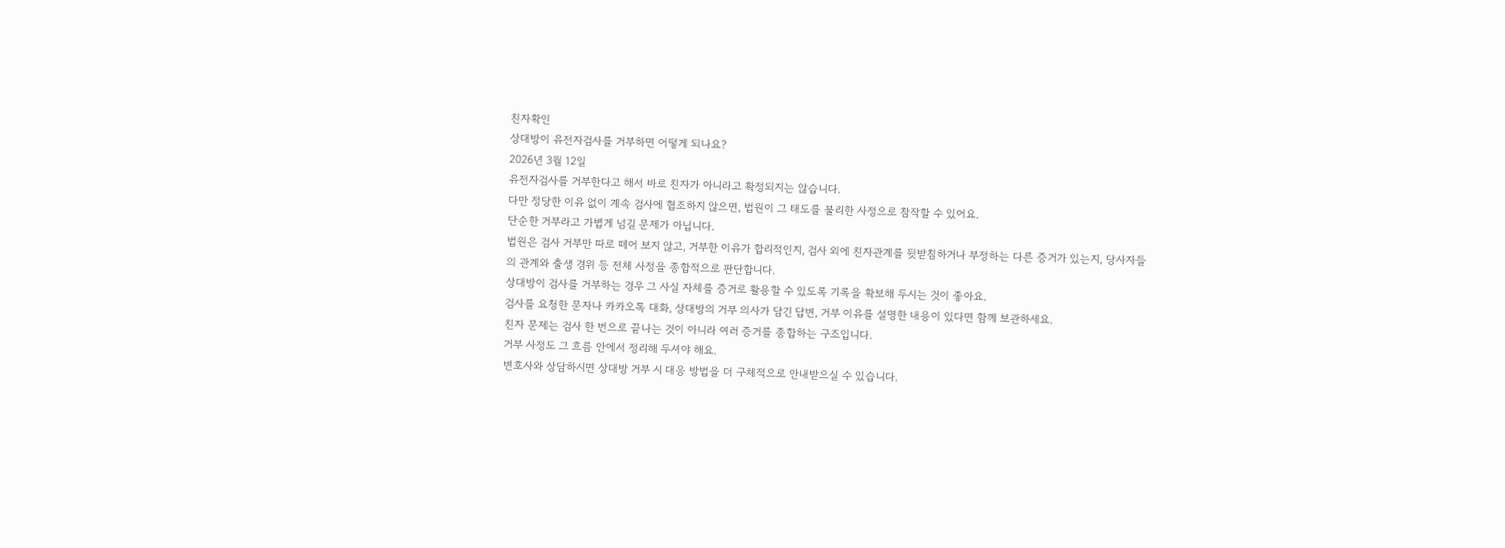친자확인
상대방이 유전자검사를 거부하면 어떻게 되나요?
2026년 3월 12일
유전자검사를 거부한다고 해서 바로 친자가 아니라고 확정되지는 않습니다.
다만 정당한 이유 없이 계속 검사에 협조하지 않으면, 법원이 그 태도를 불리한 사정으로 참작할 수 있어요.
단순한 거부라고 가볍게 넘길 문제가 아닙니다.
법원은 검사 거부만 따로 떼어 보지 않고, 거부한 이유가 합리적인지, 검사 외에 친자관계를 뒷받침하거나 부정하는 다른 증거가 있는지, 당사자들의 관계와 출생 경위 등 전체 사정을 종합적으로 판단합니다.
상대방이 검사를 거부하는 경우 그 사실 자체를 증거로 활용할 수 있도록 기록을 확보해 두시는 것이 좋아요.
검사를 요청한 문자나 카카오톡 대화, 상대방의 거부 의사가 담긴 답변, 거부 이유를 설명한 내용이 있다면 함께 보관하세요.
친자 문제는 검사 한 번으로 끝나는 것이 아니라 여러 증거를 종합하는 구조입니다.
거부 사정도 그 흐름 안에서 정리해 두셔야 해요.
변호사와 상담하시면 상대방 거부 시 대응 방법을 더 구체적으로 안내받으실 수 있습니다.